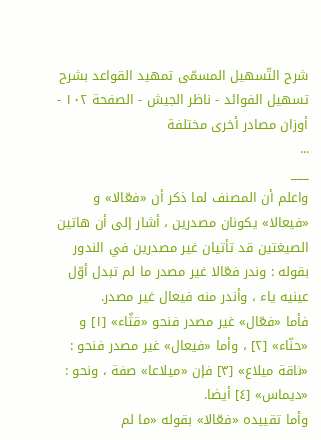شرح التّسهيل المسمّى تمهيد القواعد بشرح تسهيل الفوائد - ناظر الجيش - الصفحة ١٠٢ - أوزان مصادر أخرى مختلفة
...
___
واعلم أن المصنف لما ذكر أن «فعّالا» و «فيعالا» يكونان مصدرين ، أشار إلى أن هاتين الصيغتين قد تأتيان غير مصدرين في الندور بقوله : وندر فعّالا غير مصدر ما لم تبدل أوّل عينيه ياء ، وأندر منه فيعال غير مصدر.
فأما «فعّال» غير مصدر فنحو «قثّاء» [١] و «حنّاء» [٢] ، وأما «فيعال» غير مصدر فنحو : «ناقة ميلاع» [٣] فإن «ميلاعا» صفة ، ونحو : «ديماس» [٤] أيضا.
وأما تقييده «فعّالا» بقوله «ما لم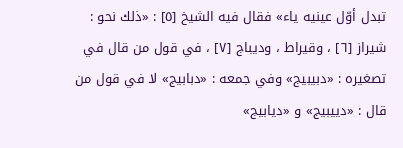تبدل أوّل عينيه ياء» فقال فيه الشيخ [٥] : «ذلك نحو : شيراز [٦] ، وقيراط ، وديباج [٧] ، في قول من قال في تصغيره : «دبيبيج» وفي جمعه : «دبابيج» لا في قول من قال : «دييبيج» و «ديابيج»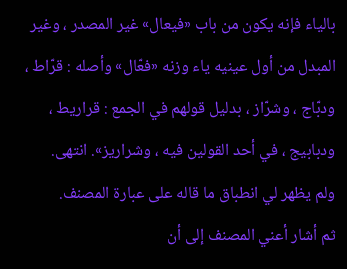بالياء فإنه يكون من باب «فيعال» غير المصدر ، وغير المبدل من أول عينيه ياء وزنه «فعّال» وأصله : قرّاط ، ودبّاج ، وشرّاز ، بدليل قولهم في الجمع : قراريط ، ودبابيج ، في أحد القولين فيه ، وشراريز». انتهى.
ولم يظهر لي انطباق ما قاله على عبارة المصنف.
ثم أشار أعني المصنف إلى أن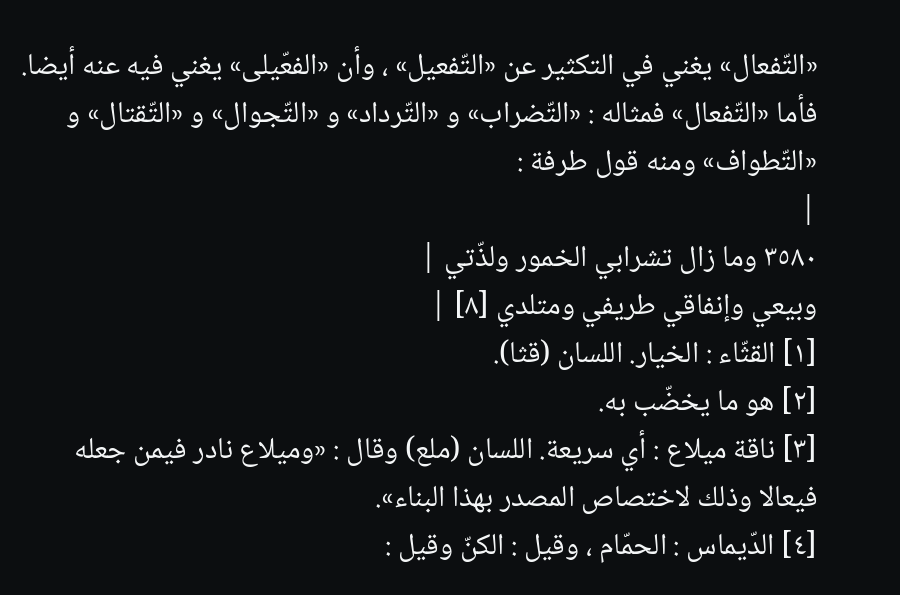«التّفعال» يغني في التكثير عن «التّفعيل» ، وأن «الفعّيلى» يغني فيه عنه أيضا.
فأما «التّفعال» فمثاله : «التّضراب» و «التّرداد» و «التّجوال» و «التّقتال» و «التّطواف» ومنه قول طرفة :
|
٣٥٨٠ وما زال تشرابي الخمور ولذّتي |
وبيعي وإنفاقي طريفي ومتلدي [٨] |
[١] القثّاء : الخيار. اللسان (قثا).
[٢] هو ما يخضّب به.
[٣] ناقة ميلاع : أي سريعة. اللسان (ملع) وقال : «وميلاع نادر فيمن جعله فيعالا وذلك لاختصاص المصدر بهذا البناء».
[٤] الدّيماس : الحمّام ، وقيل : الكنّ وقيل :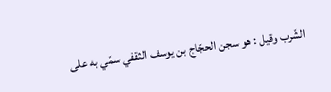الشّرب وقيل : هو سجن الحجّاج بن يوسف الثقفي سمّي به على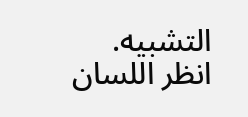التشبيه. انظر اللسان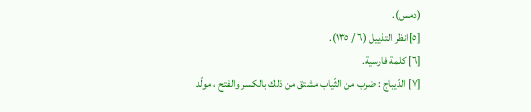(دمس).
[٥]انظر التذييل (٦ / ١٣٥).
[٦] كلمة فارسية.
[٧] الدّيباج : ضرب من الثّياب مشتق من ذلك بالكسر والفتح ، مولّد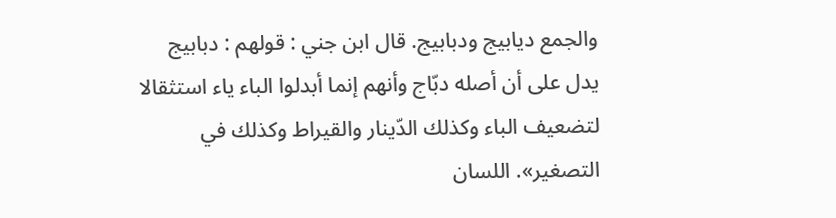والجمع ديابيج ودبابيج. قال ابن جني : قولهم : دبابيج يدل على أن أصله دبّاج وأنهم إنما أبدلوا الباء ياء استثقالا لتضعيف الباء وكذلك الدّينار والقيراط وكذلك في التصغير». اللسان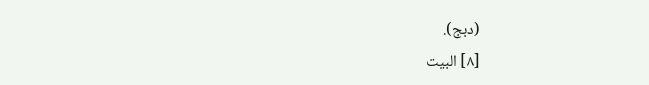(دبج).
[٨] البيت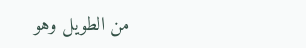من الطويل وهو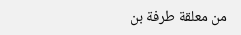من معلقة طرفة بن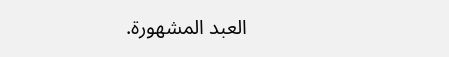العبد المشهورة.